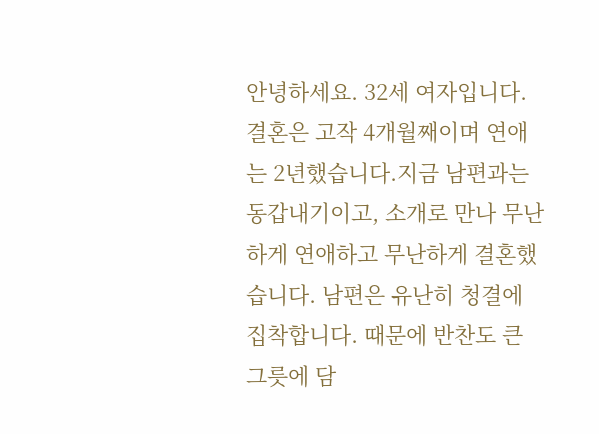안녕하세요. 32세 여자입니다. 결혼은 고작 4개월째이며 연애는 2년했습니다.지금 남편과는 동갑내기이고, 소개로 만나 무난하게 연애하고 무난하게 결혼했습니다. 남편은 유난히 청결에 집착합니다. 때문에 반찬도 큰 그릇에 담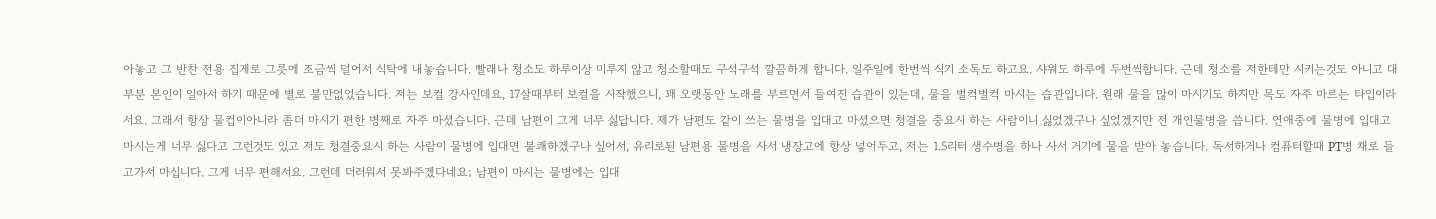아놓고 그 반찬 전용 집게로 그릇에 조금씩 덜어서 식탁에 내놓습니다. 빨래나 청소도 하루이상 미루지 않고 청소할때도 구석구석 깔끔하게 합니다. 일주일에 한번씩 식기 소독도 하고요. 샤워도 하루에 두번씩합니다. 근데 청소를 저한테만 시키는것도 아니고 대부분 본인이 일아서 하기 때문에 별로 불만없었습니다. 저는 보컬 강사인데요, 17살때부터 보컬을 시작했으니, 꽤 오랫동안 노래를 부르면서 들여진 습관이 있는데, 물을 벌컥벌컥 마시는 습관입니다. 원래 물을 많이 마시기도 하지만 목도 자주 마르는 타입이라서요. 그래서 항상 물컵이아니라 좀더 마시기 편한 병째로 자주 마셨습니다. 근데 남편이 그게 너무 싫답니다. 제가 남편도 같이 쓰는 물병을 입대고 마셨으면 청결을 중요시 하는 사람이니 싫었겠구나 싶었겠지만 전 개인물병을 씁니다. 연애중에 물병에 입대고 마시는게 너무 싫다고 그런것도 있고 저도 청결중요시 하는 사람이 물병에 입대면 불쾌하겠구나 싶어서, 유리로된 남편용 물병을 사서 냉장고에 항상 넣어두고, 저는 1.5리터 생수병을 하나 사서 거기에 물을 받아 놓습니다. 독서하거나 컴퓨터할때 PT병 채로 들고가서 마십니다. 그게 너무 편해서요. 그런데 더러워서 못봐주겠다네요; 남편이 마시는 물병에는 입대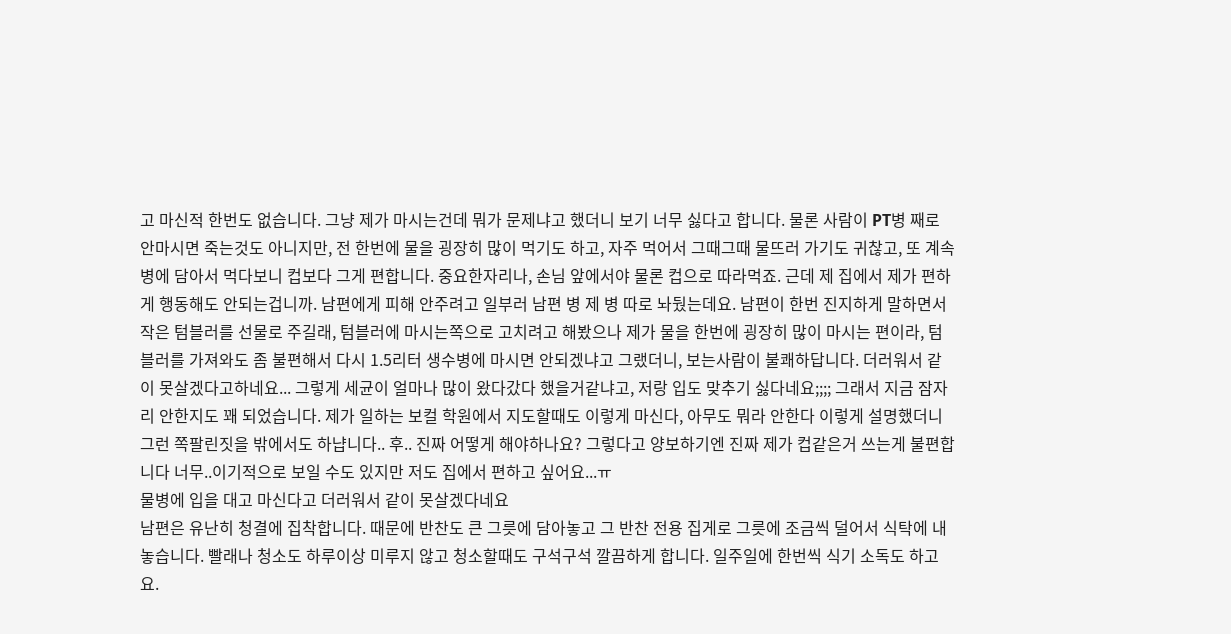고 마신적 한번도 없습니다. 그냥 제가 마시는건데 뭐가 문제냐고 했더니 보기 너무 싫다고 합니다. 물론 사람이 PT병 째로 안마시면 죽는것도 아니지만, 전 한번에 물을 굉장히 많이 먹기도 하고, 자주 먹어서 그때그때 물뜨러 가기도 귀찮고, 또 계속 병에 담아서 먹다보니 컵보다 그게 편합니다. 중요한자리나, 손님 앞에서야 물론 컵으로 따라먹죠. 근데 제 집에서 제가 편하게 행동해도 안되는겁니까. 남편에게 피해 안주려고 일부러 남편 병 제 병 따로 놔뒀는데요. 남편이 한번 진지하게 말하면서 작은 텀블러를 선물로 주길래, 텀블러에 마시는쪽으로 고치려고 해봤으나 제가 물을 한번에 굉장히 많이 마시는 편이라, 텀블러를 가져와도 좀 불편해서 다시 1.5리터 생수병에 마시면 안되겠냐고 그랬더니, 보는사람이 불쾌하답니다. 더러워서 같이 못살겠다고하네요... 그렇게 세균이 얼마나 많이 왔다갔다 했을거같냐고, 저랑 입도 맞추기 싫다네요;;;; 그래서 지금 잠자리 안한지도 꽤 되었습니다. 제가 일하는 보컬 학원에서 지도할때도 이렇게 마신다, 아무도 뭐라 안한다 이렇게 설명했더니 그런 쪽팔린짓을 밖에서도 하냡니다.. 후.. 진짜 어떻게 해야하나요? 그렇다고 양보하기엔 진짜 제가 컵같은거 쓰는게 불편합니다 너무..이기적으로 보일 수도 있지만 저도 집에서 편하고 싶어요...ㅠ
물병에 입을 대고 마신다고 더러워서 같이 못살겠다네요
남편은 유난히 청결에 집착합니다. 때문에 반찬도 큰 그릇에 담아놓고 그 반찬 전용 집게로 그릇에 조금씩 덜어서 식탁에 내놓습니다. 빨래나 청소도 하루이상 미루지 않고 청소할때도 구석구석 깔끔하게 합니다. 일주일에 한번씩 식기 소독도 하고요.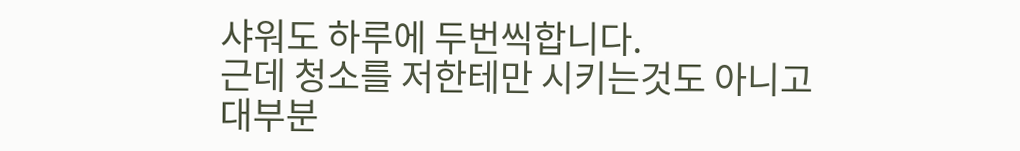샤워도 하루에 두번씩합니다.
근데 청소를 저한테만 시키는것도 아니고 대부분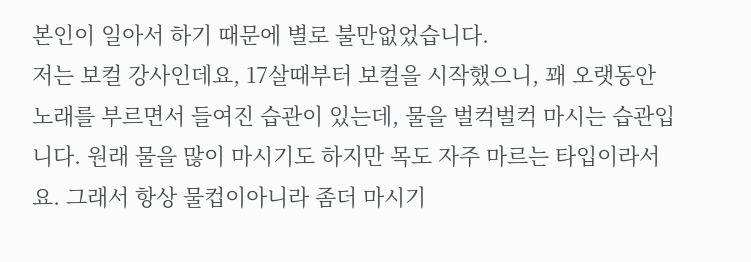본인이 일아서 하기 때문에 별로 불만없었습니다.
저는 보컬 강사인데요, 17살때부터 보컬을 시작했으니, 꽤 오랫동안 노래를 부르면서 들여진 습관이 있는데, 물을 벌컥벌컥 마시는 습관입니다. 원래 물을 많이 마시기도 하지만 목도 자주 마르는 타입이라서요. 그래서 항상 물컵이아니라 좀더 마시기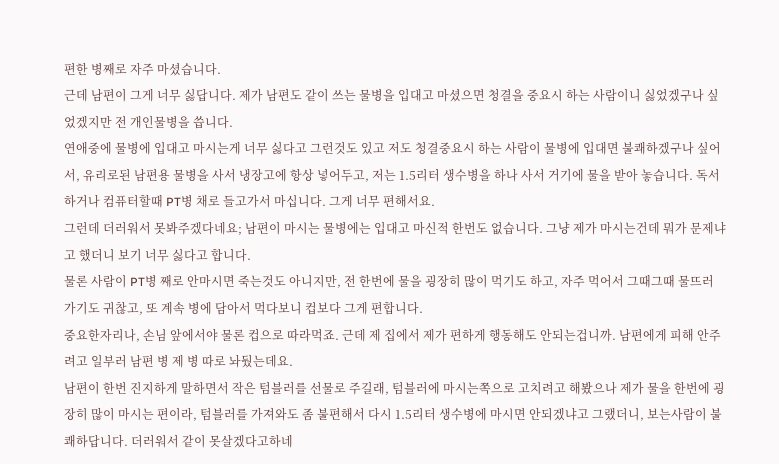편한 병째로 자주 마셨습니다.
근데 남편이 그게 너무 싫답니다. 제가 남편도 같이 쓰는 물병을 입대고 마셨으면 청결을 중요시 하는 사람이니 싫었겠구나 싶었겠지만 전 개인물병을 씁니다.
연애중에 물병에 입대고 마시는게 너무 싫다고 그런것도 있고 저도 청결중요시 하는 사람이 물병에 입대면 불쾌하겠구나 싶어서, 유리로된 남편용 물병을 사서 냉장고에 항상 넣어두고, 저는 1.5리터 생수병을 하나 사서 거기에 물을 받아 놓습니다. 독서하거나 컴퓨터할때 PT병 채로 들고가서 마십니다. 그게 너무 편해서요.
그런데 더러워서 못봐주겠다네요; 남편이 마시는 물병에는 입대고 마신적 한번도 없습니다. 그냥 제가 마시는건데 뭐가 문제냐고 했더니 보기 너무 싫다고 합니다.
물론 사람이 PT병 째로 안마시면 죽는것도 아니지만, 전 한번에 물을 굉장히 많이 먹기도 하고, 자주 먹어서 그때그때 물뜨러 가기도 귀찮고, 또 계속 병에 담아서 먹다보니 컵보다 그게 편합니다.
중요한자리나, 손님 앞에서야 물론 컵으로 따라먹죠. 근데 제 집에서 제가 편하게 행동해도 안되는겁니까. 남편에게 피해 안주려고 일부러 남편 병 제 병 따로 놔뒀는데요.
남편이 한번 진지하게 말하면서 작은 텀블러를 선물로 주길래, 텀블러에 마시는쪽으로 고치려고 해봤으나 제가 물을 한번에 굉장히 많이 마시는 편이라, 텀블러를 가져와도 좀 불편해서 다시 1.5리터 생수병에 마시면 안되겠냐고 그랬더니, 보는사람이 불쾌하답니다. 더러워서 같이 못살겠다고하네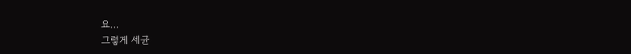요...
그렇게 세균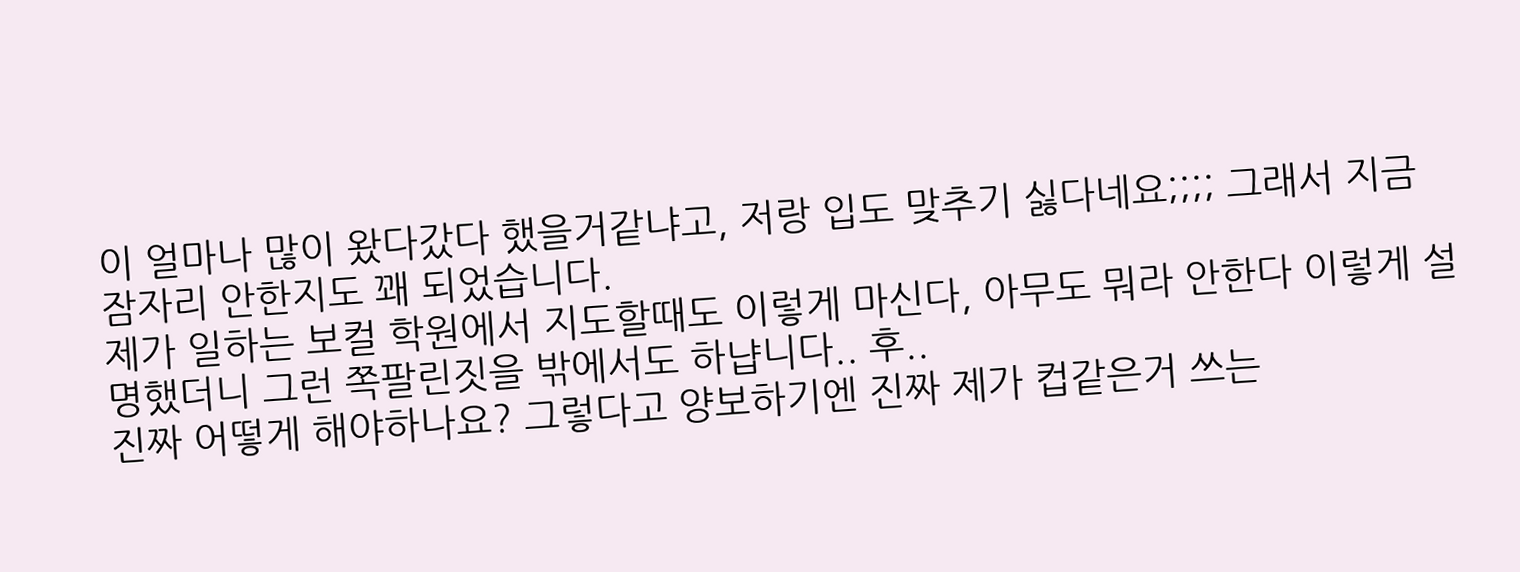이 얼마나 많이 왔다갔다 했을거같냐고, 저랑 입도 맞추기 싫다네요;;;; 그래서 지금 잠자리 안한지도 꽤 되었습니다.
제가 일하는 보컬 학원에서 지도할때도 이렇게 마신다, 아무도 뭐라 안한다 이렇게 설명했더니 그런 쪽팔린짓을 밖에서도 하냡니다.. 후..
진짜 어떻게 해야하나요? 그렇다고 양보하기엔 진짜 제가 컵같은거 쓰는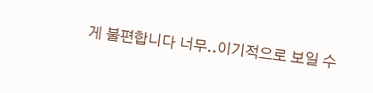게 불편합니다 너무..이기적으로 보일 수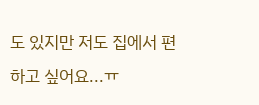도 있지만 저도 집에서 편하고 싶어요...ㅠ